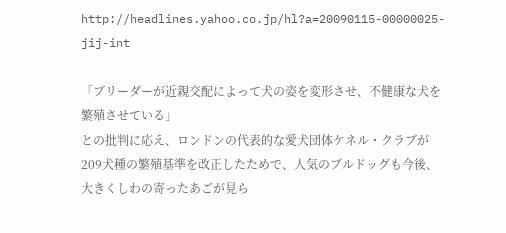http://headlines.yahoo.co.jp/hl?a=20090115-00000025-jij-int

「ブリーダーが近親交配によって犬の姿を変形させ、不健康な犬を繁殖させている」
との批判に応え、ロンドンの代表的な愛犬団体ケネル・クラブが209犬種の繁殖基準を改正したためで、人気のブルドッグも今後、大きくしわの寄ったあごが見ら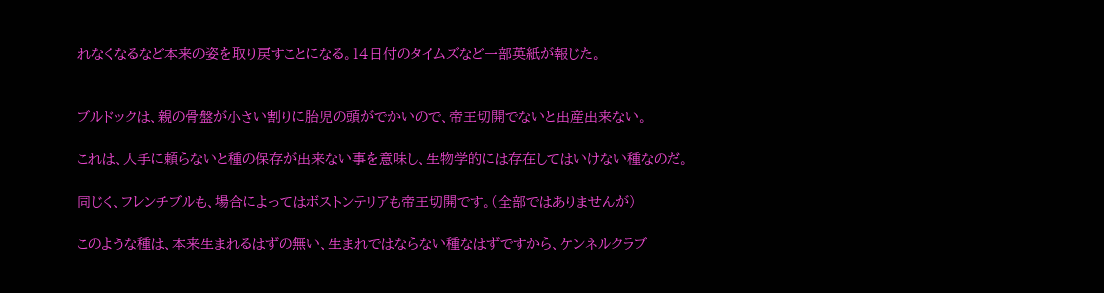れなくなるなど本来の姿を取り戻すことになる。14日付のタイムズなど一部英紙が報じた。


ブルドックは、親の骨盤が小さい割りに胎児の頭がでかいので、帝王切開でないと出産出来ない。

これは、人手に頼らないと種の保存が出来ない事を意味し、生物学的には存在してはいけない種なのだ。

同じく、フレンチブルも、場合によってはボストンテリアも帝王切開です。(全部ではありませんが)

このような種は、本来生まれるはずの無い、生まれではならない種なはずですから、ケンネルクラブ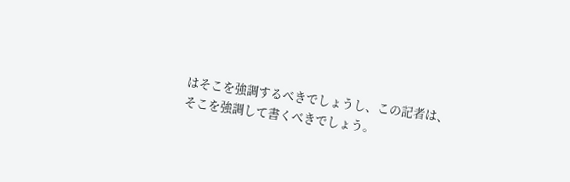はそこを強調するべきでしょうし、この記者は、そこを強調して書くべきでしょう。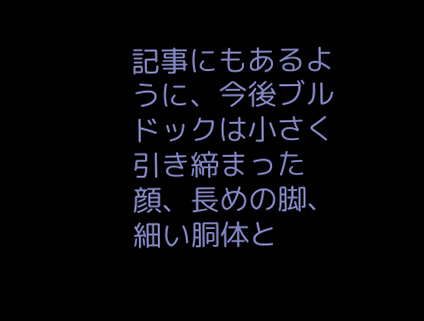記事にもあるように、今後ブルドックは小さく引き締まった顔、長めの脚、細い胴体と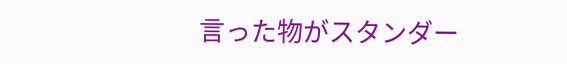言った物がスタンダー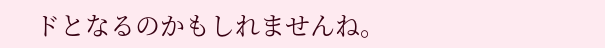ドとなるのかもしれませんね。